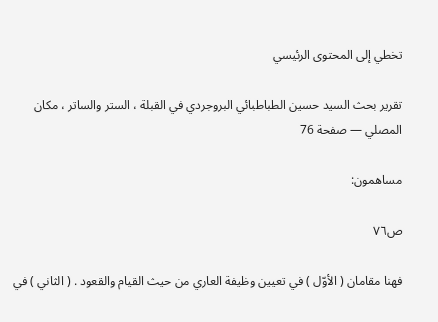تخطي إلى المحتوى الرئيسي

تقرير بحث السيد حسين الطباطبائي البروجردي في القبلة ، الستر والساتر ، مكان المصلي — صفحة 76

مساهمون:

ص٧٦

فهنا مقامان ( الأوّل ) في تعيين وظيفة العاري من حيث القيام والقعود . ( الثاني ) في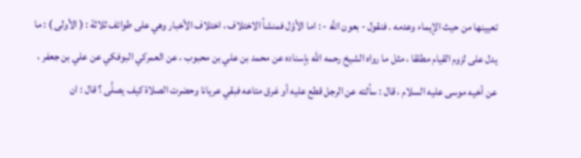تعيينها من حيث الإيماء وعدمه . فنقول - بعون الله - : اما الأوّل فمنشأ الاختلاف ، اختلاف الأخبار وهي على طوائف ثلاثة : ( الأولى ) : ما يدل على لزوم القيام مطلقا ، مثل ما رواه الشيخ رحمه الله بإسناده عن محمد بن علي بن محبوب ، عن العمركي البوفكي عن علي بن جعفر ، عن أخيه موسى عليه السلام ، قال : سألته عن الرجل قطع عليه أو غرق متاعه فبقي عريانا وحضرت الصلاة كيف يصلَّى ؟ قال : ان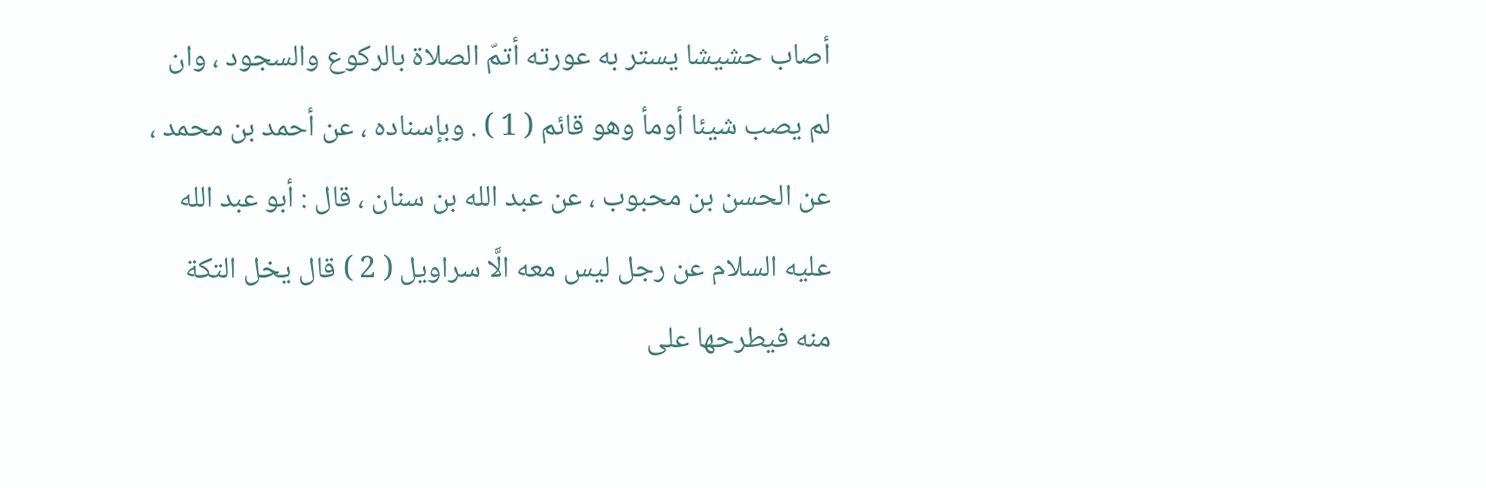أصاب حشيشا يستر به عورته أتمّ الصلاة بالركوع والسجود ، وان لم يصب شيئا أومأ وهو قائم ( 1 ) . وبإسناده ، عن أحمد بن محمد ، عن الحسن بن محبوب ، عن عبد الله بن سنان ، قال : أبو عبد الله عليه السلام عن رجل ليس معه الَّا سراويل ( 2 ) قال يخل التكة منه فيطرحها على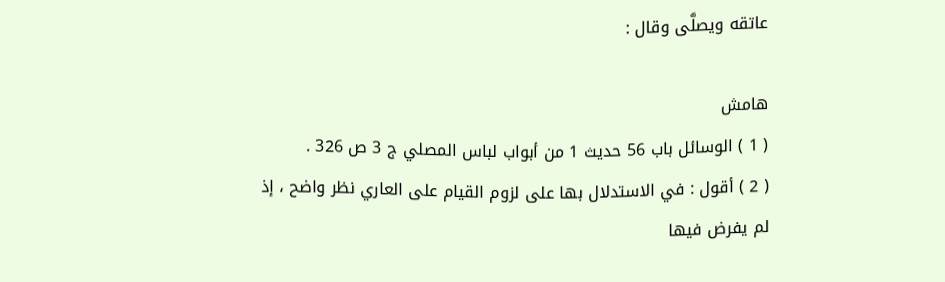عاتقه ويصلَّى وقال :

هامش
( 1 ) الوسائل باب 56 حديث 1 من أبواب لباس المصلي ج 3 ص 326 .
( 2 ) أقول : في الاستدلال بها على لزوم القيام على العاري نظر واضح ، إذ لم يفرض فيها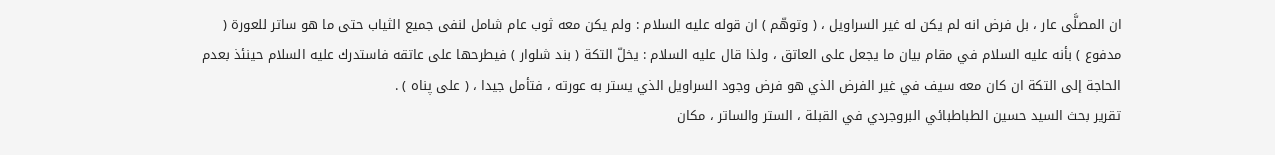ان المصلَّى عار ، بل فرض انه لم يكن له غير السراويل ، ( وتوهّم ) ان قوله عليه السلام : ولم يكن معه ثوب عام شامل لنفى جميع الثياب حتى ما هو ساتر للعورة ( مدفوع ) بأنه عليه السلام في مقام بيان ما يجعل على العاتق ، ولذا قال عليه السلام : يخلّ التكة ( بند شلوار ) فيطرحها على عاتقه فاستدرك عليه السلام حينئذ بعدم الحاجة إلى التكة ان كان معه سيف في غير الفرض الذي هو فرض وجود السراويل الذي يستر به عورته ، فتأمل جيدا ، ( على پناه ) .
تقرير بحث السيد حسين الطباطبائي البروجردي في القبلة ، الستر والساتر ، مكان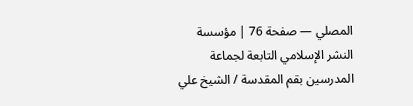المصلي — صفحة 76 | مؤسسة النشر الإسلامي التابعة لجماعة المدرسين بقم المقدسة / الشيخ علي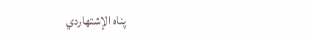پناه الإشتهاردي